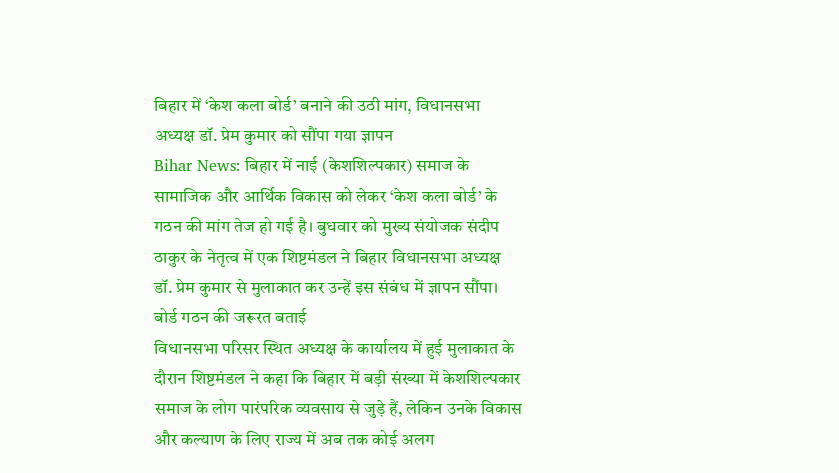बिहार में ‘केश कला बोर्ड’ बनाने की उठी मांग, विधानसभा अध्यक्ष डॉ. प्रेम कुमार को सौंपा गया ज्ञापन
Bihar News: बिहार में नाई (केशशिल्पकार) समाज के सामाजिक और आर्थिक विकास को लेकर ‘केश कला बोर्ड’ के गठन की मांग तेज हो गई है। बुधवार को मुख्य संयोजक संदीप ठाकुर के नेतृत्व में एक शिष्टमंडल ने बिहार विधानसभा अध्यक्ष डॉ. प्रेम कुमार से मुलाकात कर उन्हें इस संबंध में ज्ञापन सौंपा।
बोर्ड गठन की जरूरत बताई
विधानसभा परिसर स्थित अध्यक्ष के कार्यालय में हुई मुलाकात के दौरान शिष्टमंडल ने कहा कि बिहार में बड़ी संख्या में केशशिल्पकार समाज के लोग पारंपरिक व्यवसाय से जुड़े हैं, लेकिन उनके विकास और कल्याण के लिए राज्य में अब तक कोई अलग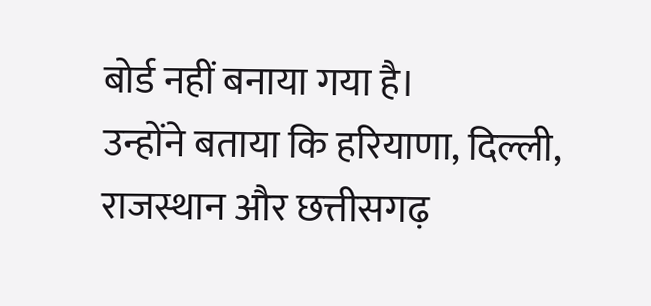बोर्ड नहीं बनाया गया है।
उन्होंने बताया कि हरियाणा, दिल्ली, राजस्थान और छत्तीसगढ़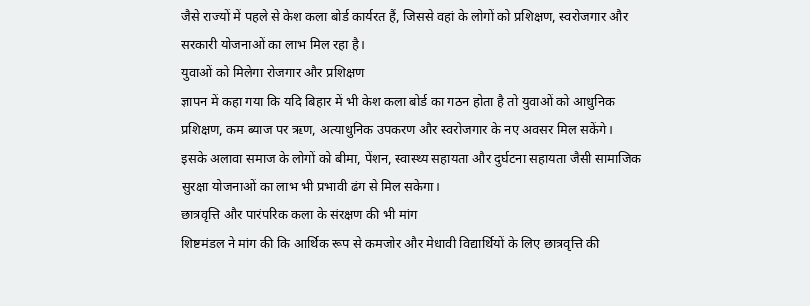जैसे राज्यों में पहले से केश कला बोर्ड कार्यरत हैं, जिससे वहां के लोगों को प्रशिक्षण, स्वरोजगार और सरकारी योजनाओं का लाभ मिल रहा है।
युवाओं को मिलेगा रोजगार और प्रशिक्षण
ज्ञापन में कहा गया कि यदि बिहार में भी केश कला बोर्ड का गठन होता है तो युवाओं को आधुनिक प्रशिक्षण, कम ब्याज पर ऋण, अत्याधुनिक उपकरण और स्वरोजगार के नए अवसर मिल सकेंगे।
इसके अलावा समाज के लोगों को बीमा, पेंशन, स्वास्थ्य सहायता और दुर्घटना सहायता जैसी सामाजिक सुरक्षा योजनाओं का लाभ भी प्रभावी ढंग से मिल सकेगा।
छात्रवृत्ति और पारंपरिक कला के संरक्षण की भी मांग
शिष्टमंडल ने मांग की कि आर्थिक रूप से कमजोर और मेधावी विद्यार्थियों के लिए छात्रवृत्ति की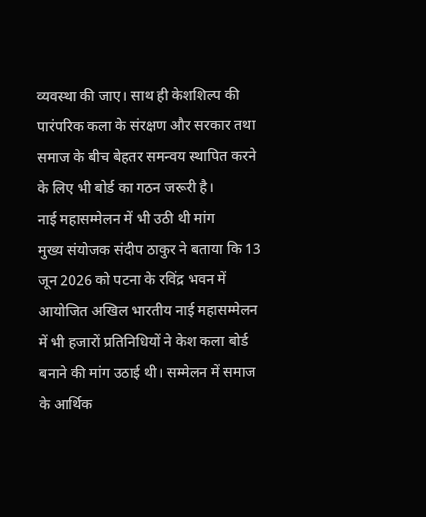व्यवस्था की जाए। साथ ही केशशिल्प की पारंपरिक कला के संरक्षण और सरकार तथा समाज के बीच बेहतर समन्वय स्थापित करने के लिए भी बोर्ड का गठन जरूरी है।
नाई महासम्मेलन में भी उठी थी मांग
मुख्य संयोजक संदीप ठाकुर ने बताया कि 13 जून 2026 को पटना के रविंद्र भवन में आयोजित अखिल भारतीय नाई महासम्मेलन में भी हजारों प्रतिनिधियों ने केश कला बोर्ड बनाने की मांग उठाई थी। सम्मेलन में समाज के आर्थिक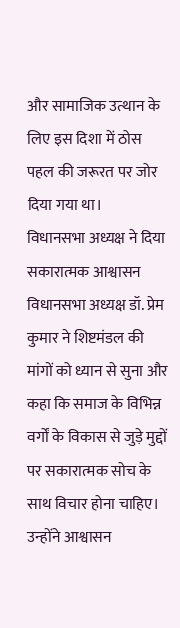और सामाजिक उत्थान के लिए इस दिशा में ठोस पहल की जरूरत पर जोर दिया गया था।
विधानसभा अध्यक्ष ने दिया सकारात्मक आश्वासन
विधानसभा अध्यक्ष डॉ. प्रेम कुमार ने शिष्टमंडल की मांगों को ध्यान से सुना और कहा कि समाज के विभिन्न वर्गों के विकास से जुड़े मुद्दों पर सकारात्मक सोच के साथ विचार होना चाहिए। उन्होंने आश्वासन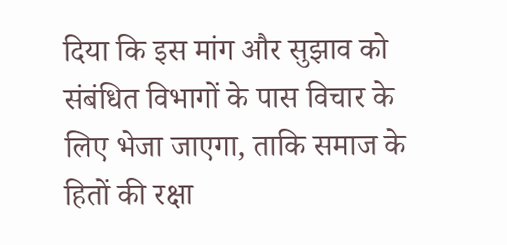दिया कि इस मांग और सुझाव को संबंधित विभागों के पास विचार के लिए भेजा जाएगा, ताकि समाज के हितों की रक्षा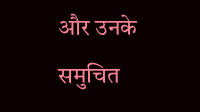और उनके समुचित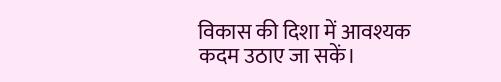विकास की दिशा में आवश्यक कदम उठाए जा सकें।